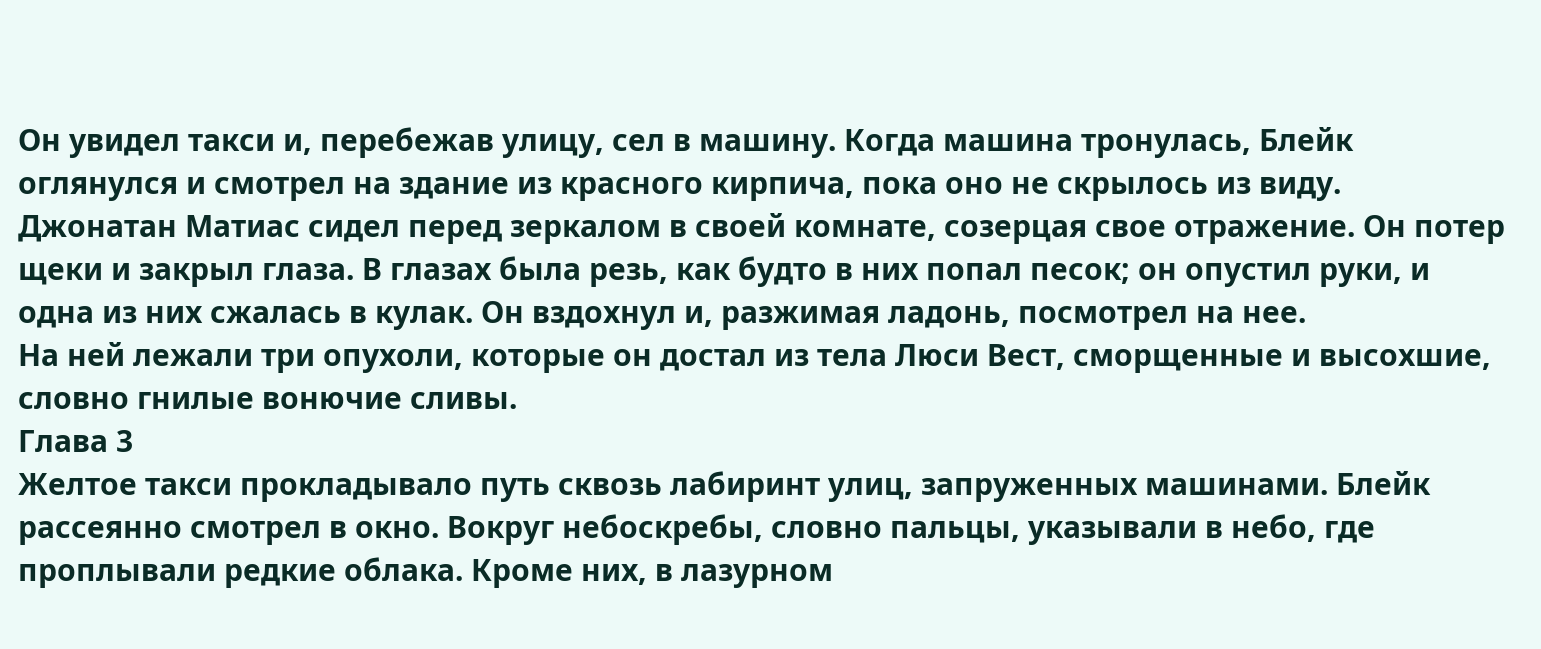Он увидел такси и, перебежав улицу, сел в машину. Когда машина тронулась, Блейк оглянулся и смотрел на здание из красного кирпича, пока оно не скрылось из виду.
Джонатан Матиас сидел перед зеркалом в своей комнате, созерцая свое отражение. Он потер щеки и закрыл глаза. В глазах была резь, как будто в них попал песок; он опустил руки, и одна из них сжалась в кулак. Он вздохнул и, разжимая ладонь, посмотрел на нее.
На ней лежали три опухоли, которые он достал из тела Люси Вест, сморщенные и высохшие, словно гнилые вонючие сливы.
Глава 3
Желтое такси прокладывало путь сквозь лабиринт улиц, запруженных машинами. Блейк рассеянно смотрел в окно. Вокруг небоскребы, словно пальцы, указывали в небо, где проплывали редкие облака. Кроме них, в лазурном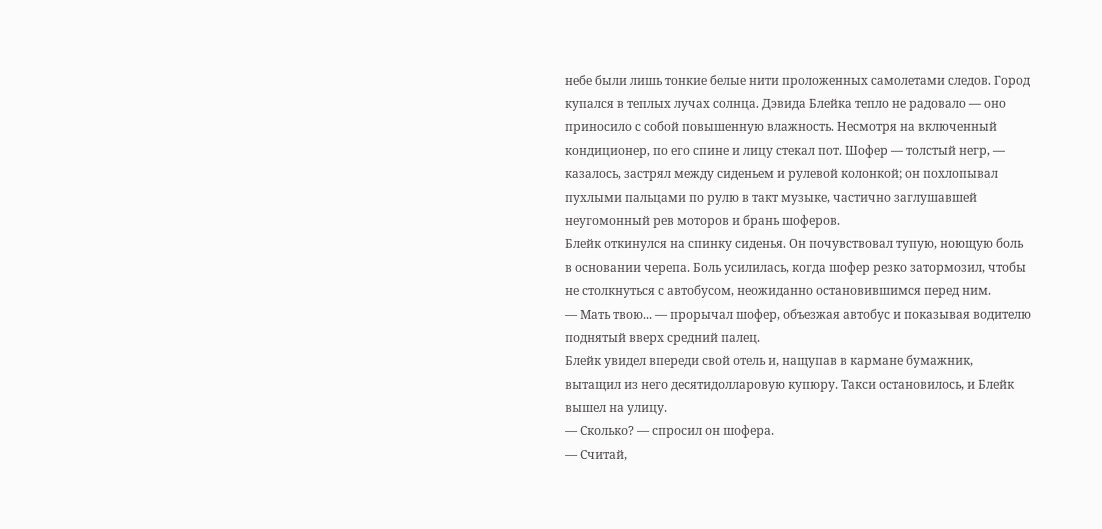небе были лишь тонкие белые нити проложенных самолетами следов. Город купался в теплых лучах солнца. Дэвида Блейка тепло не радовало — оно приносило с собой повышенную влажность. Несмотря на включенный кондиционер, по его спине и лицу стекал пот. Шофер — толстый негр, — казалось, застрял между сиденьем и рулевой колонкой; он похлопывал пухлыми пальцами по рулю в такт музыке, частично заглушавшей неугомонный рев моторов и брань шоферов.
Блейк откинулся на спинку сиденья. Он почувствовал тупую, ноющую боль в основании черепа. Боль усилилась, когда шофер резко затормозил, чтобы не столкнуться с автобусом, неожиданно остановившимся перед ним.
— Мать твою... — прорычал шофер, объезжая автобус и показывая водителю поднятый вверх средний палец.
Блейк увидел впереди свой отель и, нащупав в кармане бумажник, вытащил из него десятидолларовую купюру. Такси остановилось, и Блейк вышел на улицу.
— Сколько? — спросил он шофера.
— Считай,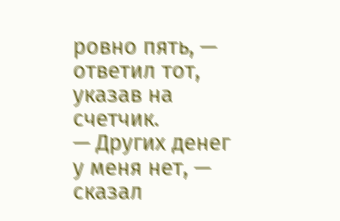ровно пять, — ответил тот, указав на счетчик.
— Других денег у меня нет, — сказал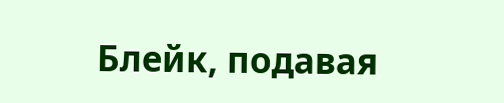Блейк, подавая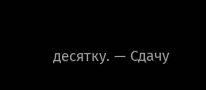десятку. — Сдачу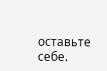оставьте себе.